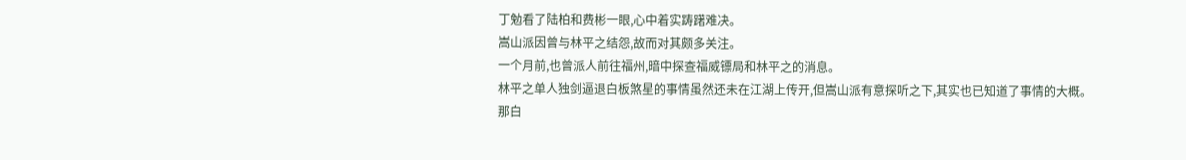丁勉看了陆柏和费彬一眼,心中着实踌躇难决。
嵩山派因曾与林平之结怨,故而对其颇多关注。
一个月前,也曾派人前往福州,暗中探查福威镖局和林平之的消息。
林平之单人独剑逼退白板煞星的事情虽然还未在江湖上传开,但嵩山派有意探听之下,其实也已知道了事情的大概。
那白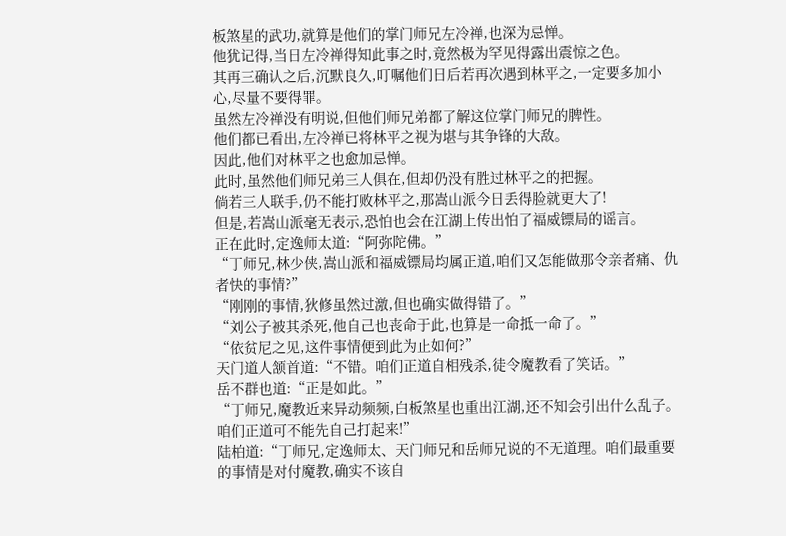板煞星的武功,就算是他们的掌门师兄左冷禅,也深为忌惮。
他犹记得,当日左冷禅得知此事之时,竟然极为罕见得露出震惊之色。
其再三确认之后,沉默良久,叮嘱他们日后若再次遇到林平之,一定要多加小心,尽量不要得罪。
虽然左冷禅没有明说,但他们师兄弟都了解这位掌门师兄的脾性。
他们都已看出,左冷禅已将林平之视为堪与其争锋的大敌。
因此,他们对林平之也愈加忌惮。
此时,虽然他们师兄弟三人俱在,但却仍没有胜过林平之的把握。
倘若三人联手,仍不能打败林平之,那嵩山派今日丢得脸就更大了!
但是,若嵩山派毫无表示,恐怕也会在江湖上传出怕了福威镖局的谣言。
正在此时,定逸师太道:“阿弥陀佛。”
“丁师兄,林少侠,嵩山派和福威镖局均属正道,咱们又怎能做那令亲者痛、仇者快的事情?”
“刚刚的事情,狄修虽然过激,但也确实做得错了。”
“刘公子被其杀死,他自己也丧命于此,也算是一命抵一命了。”
“依贫尼之见,这件事情便到此为止如何?”
天门道人颔首道:“不错。咱们正道自相残杀,徒令魔教看了笑话。”
岳不群也道:“正是如此。”
“丁师兄,魔教近来异动频频,白板煞星也重出江湖,还不知会引出什么乱子。咱们正道可不能先自己打起来!”
陆柏道:“丁师兄,定逸师太、天门师兄和岳师兄说的不无道理。咱们最重要的事情是对付魔教,确实不该自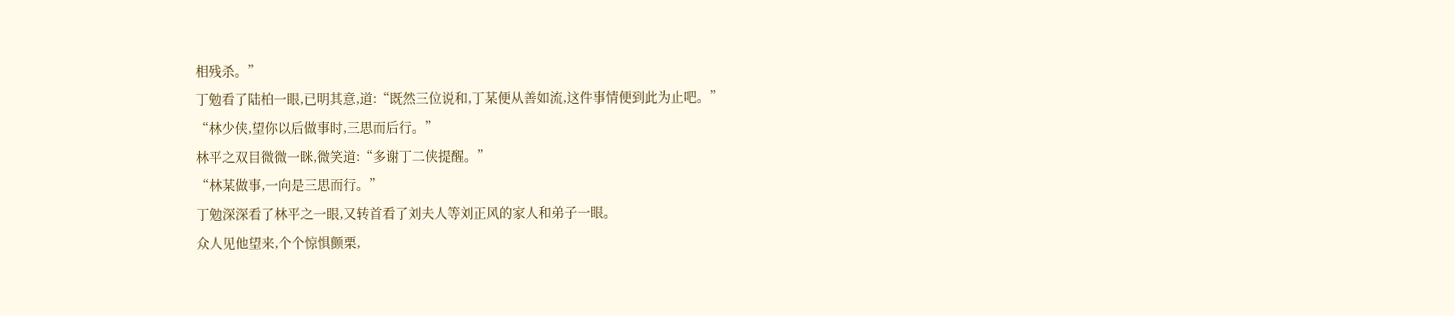相残杀。”
丁勉看了陆柏一眼,已明其意,道:“既然三位说和,丁某便从善如流,这件事情便到此为止吧。”
“林少侠,望你以后做事时,三思而后行。”
林平之双目微微一眯,微笑道:“多谢丁二侠提醒。”
“林某做事,一向是三思而行。”
丁勉深深看了林平之一眼,又转首看了刘夫人等刘正风的家人和弟子一眼。
众人见他望来,个个惊惧颤栗,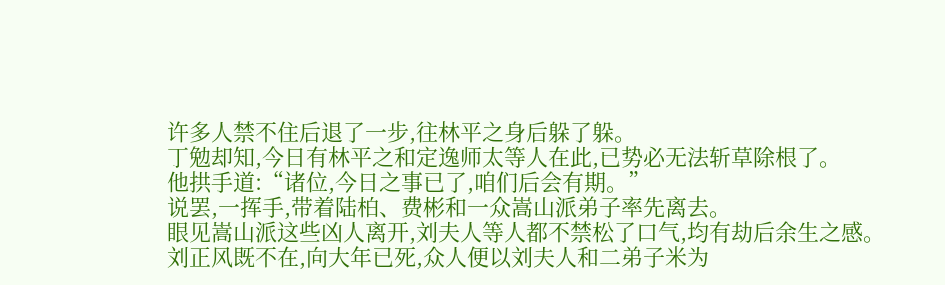许多人禁不住后退了一步,往林平之身后躲了躲。
丁勉却知,今日有林平之和定逸师太等人在此,已势必无法斩草除根了。
他拱手道:“诸位,今日之事已了,咱们后会有期。”
说罢,一挥手,带着陆柏、费彬和一众嵩山派弟子率先离去。
眼见嵩山派这些凶人离开,刘夫人等人都不禁松了口气,均有劫后余生之感。
刘正风既不在,向大年已死,众人便以刘夫人和二弟子米为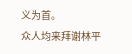义为首。
众人均来拜谢林平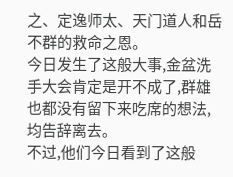之、定逸师太、天门道人和岳不群的救命之恩。
今日发生了这般大事,金盆洗手大会肯定是开不成了,群雄也都没有留下来吃席的想法,均告辞离去。
不过,他们今日看到了这般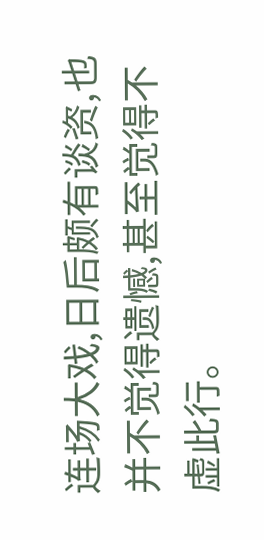连场大戏,日后颇有谈资,也并不觉得遗憾,甚至觉得不虚此行。